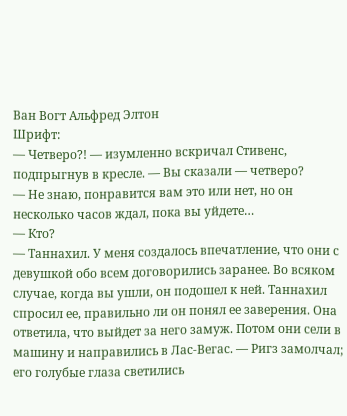Ван Вогт Альфред Элтон
Шрифт:
— Четверо?! — изумленно вскричал Стивенс, подпрыгнув в кресле. — Вы сказали — четверо?
— Не знаю, понравится вам это или нет, но он несколько часов ждал, пока вы уйдете…
— Кто?
— Таннахил. У меня создалось впечатление, что они с девушкой обо всем договорились заранее. Во всяком случае, когда вы ушли, он подошел к ней. Таннахил спросил ее, правильно ли он понял ее заверения. Она ответила, что выйдет за него замуж. Потом они сели в машину и направились в Лас-Вегас. — Ригз замолчал; его голубые глаза светились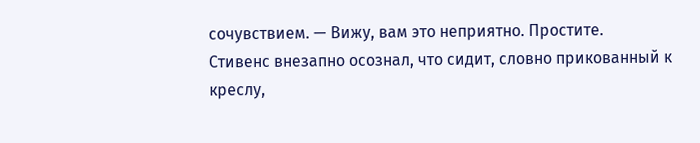сочувствием. — Вижу, вам это неприятно. Простите.
Стивенс внезапно осознал, что сидит, словно прикованный к креслу,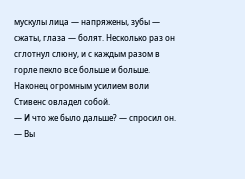мускулы лица — напряжены, зубы — сжаты, глаза — болят. Несколько раз он сглотнул слюну, и с каждым разом в горле пекло все больше и больше. Наконец огромным усилием воли Стивенс овладел собой.
— И что же было дальше? — спросил он.
— Вы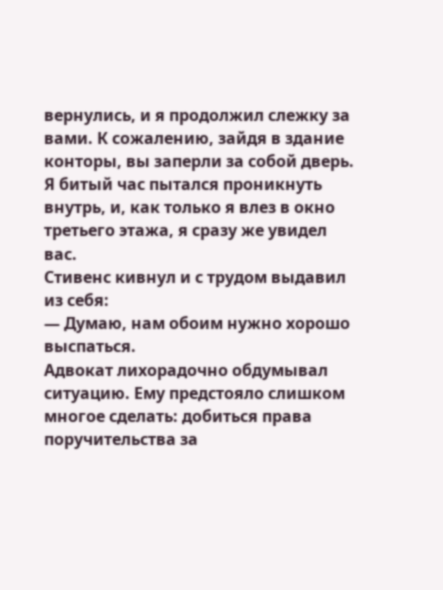вернулись, и я продолжил слежку за вами. К сожалению, зайдя в здание конторы, вы заперли за собой дверь. Я битый час пытался проникнуть внутрь, и, как только я влез в окно третьего этажа, я сразу же увидел вас.
Стивенс кивнул и с трудом выдавил из себя:
— Думаю, нам обоим нужно хорошо выспаться.
Адвокат лихорадочно обдумывал ситуацию. Ему предстояло слишком многое сделать: добиться права поручительства за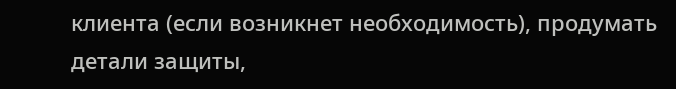клиента (если возникнет необходимость), продумать детали защиты,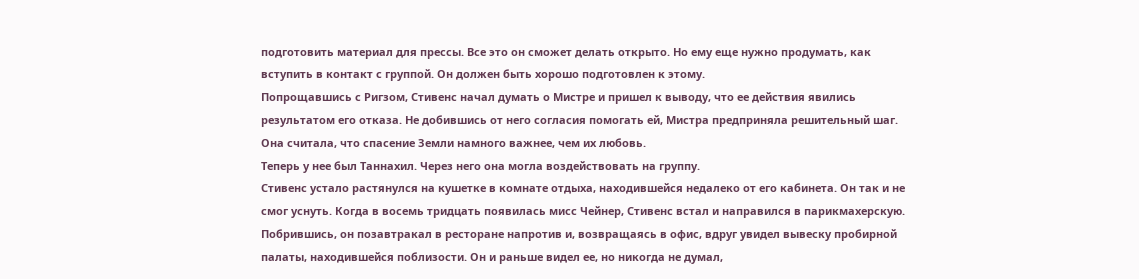подготовить материал для прессы. Все это он сможет делать открыто. Но ему еще нужно продумать, как вступить в контакт с группой. Он должен быть хорошо подготовлен к этому.
Попрощавшись с Ригзом, Стивенс начал думать о Мистре и пришел к выводу, что ее действия явились результатом его отказа. Не добившись от него согласия помогать ей, Мистра предприняла решительный шаг. Она считала, что спасение Земли намного важнее, чем их любовь.
Теперь у нее был Таннахил. Через него она могла воздействовать на группу.
Стивенс устало растянулся на кушетке в комнате отдыха, находившейся недалеко от его кабинета. Он так и не смог уснуть. Когда в восемь тридцать появилась мисс Чейнер, Стивенс встал и направился в парикмахерскую. Побрившись, он позавтракал в ресторане напротив и, возвращаясь в офис, вдруг увидел вывеску пробирной палаты, находившейся поблизости. Он и раньше видел ее, но никогда не думал,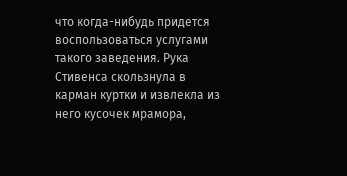что когда-нибудь придется воспользоваться услугами такого заведения. Рука Стивенса скользнула в карман куртки и извлекла из него кусочек мрамора,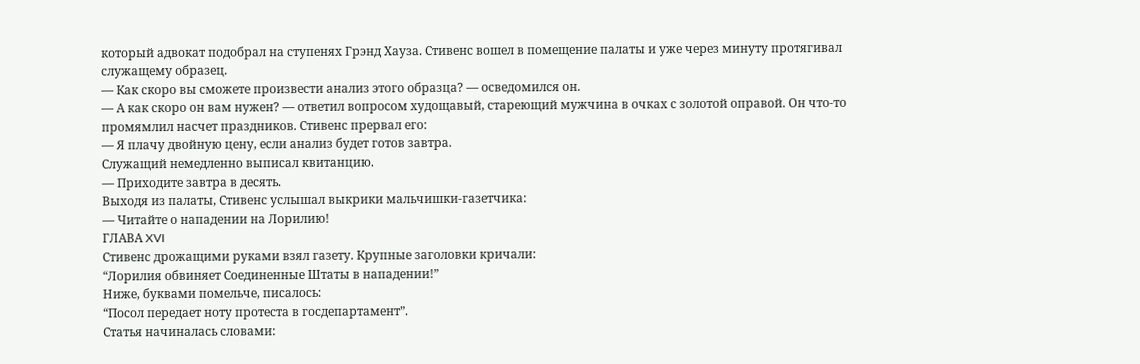который адвокат подобрал на ступенях Грэнд Хауза. Стивенс вошел в помещение палаты и уже через минуту протягивал служащему образец.
— Как скоро вы сможете произвести анализ этого образца? — осведомился он.
— А как скоро он вам нужен? — ответил вопросом худощавый, стареющий мужчина в очках с золотой оправой. Он что-то промямлил насчет праздников. Стивенс прервал его:
— Я плачу двойную цену, если анализ будет готов завтра.
Служащий немедленно выписал квитанцию.
— Приходите завтра в десять.
Выходя из палаты, Стивенс услышал выкрики мальчишки-газетчика:
— Читайте о нападении на Лорилию!
ГЛАВА XVI
Стивенс дрожащими руками взял газету. Крупные заголовки кричали:
“Лорилия обвиняет Соединенные Штаты в нападении!”
Ниже, буквами помельче, писалось:
“Посол передает ноту протеста в госдепартамент”.
Статья начиналась словами: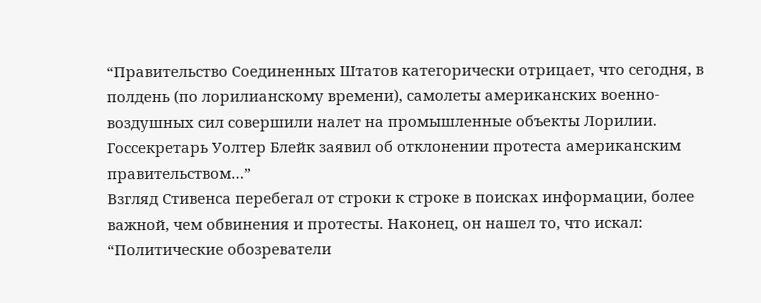“Правительство Соединенных Штатов категорически отрицает, что сегодня, в полдень (по лорилианскому времени), самолеты американских военно-воздушных сил совершили налет на промышленные объекты Лорилии. Госсекретарь Уолтер Блейк заявил об отклонении протеста американским правительством…”
Взгляд Стивенса перебегал от строки к строке в поисках информации, более важной, чем обвинения и протесты. Наконец, он нашел то, что искал:
“Политические обозреватели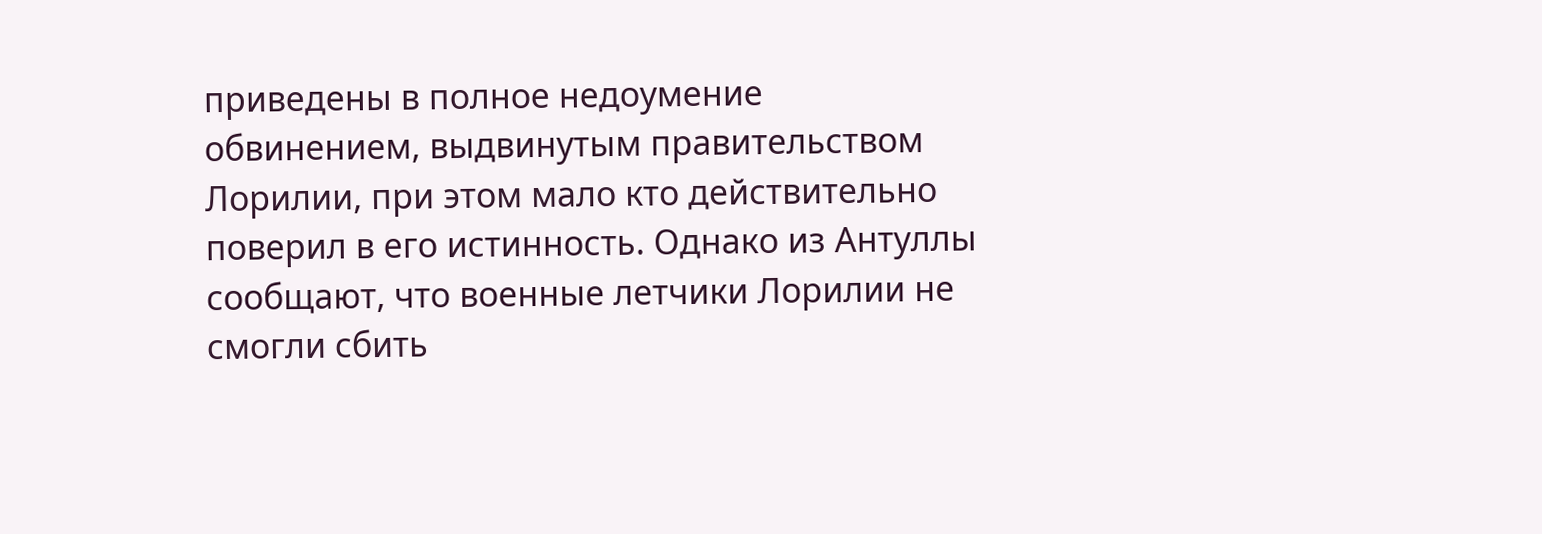приведены в полное недоумение обвинением, выдвинутым правительством Лорилии, при этом мало кто действительно поверил в его истинность. Однако из Антуллы сообщают, что военные летчики Лорилии не смогли сбить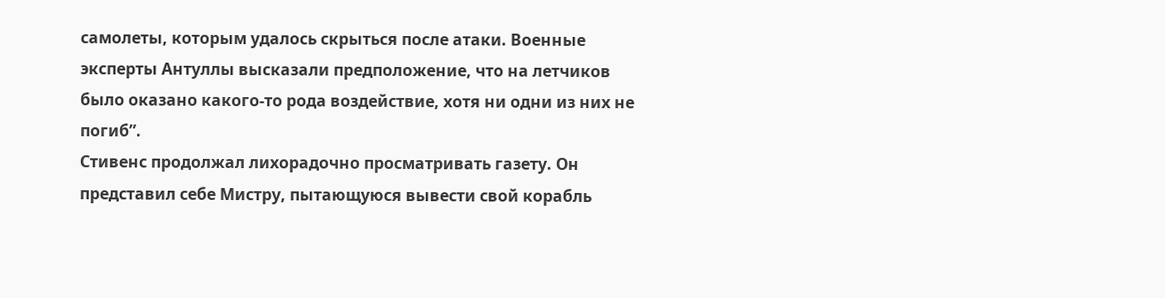самолеты, которым удалось скрыться после атаки. Военные эксперты Антуллы высказали предположение, что на летчиков было оказано какого-то рода воздействие, хотя ни одни из них не погиб”.
Стивенс продолжал лихорадочно просматривать газету. Он представил себе Мистру, пытающуюся вывести свой корабль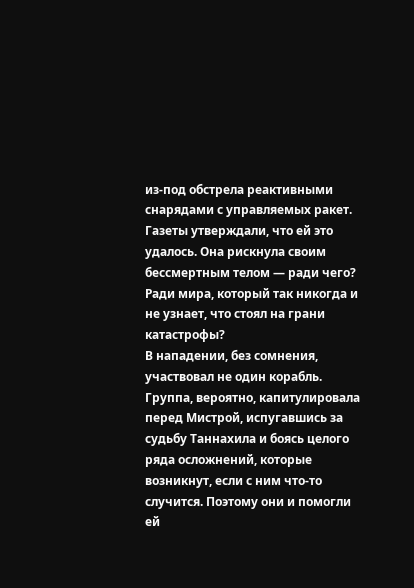из-под обстрела реактивными снарядами с управляемых ракет. Газеты утверждали, что ей это удалось. Она рискнула своим бессмертным телом — ради чего? Ради мира, который так никогда и не узнает, что стоял на грани катастрофы?
В нападении, без сомнения, участвовал не один корабль. Группа, вероятно, капитулировала перед Мистрой, испугавшись за судьбу Таннахила и боясь целого ряда осложнений, которые возникнут, если с ним что-то случится. Поэтому они и помогли ей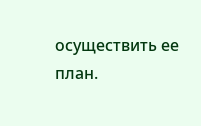осуществить ее план.